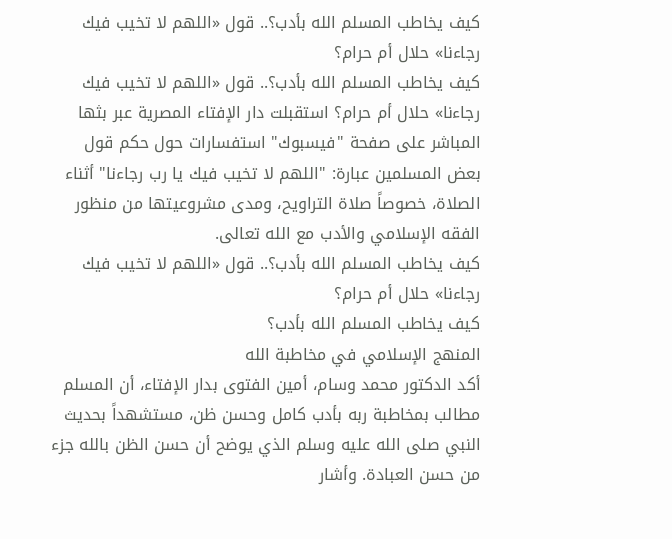كيف يخاطب المسلم الله بأدب؟.. قول «اللهم لا تخيب فيك رجاءنا» حلال أم حرام؟
كيف يخاطب المسلم الله بأدب؟.. قول «اللهم لا تخيب فيك رجاءنا» حلال أم حرام؟ استقبلت دار الإفتاء المصرية عبر بثها المباشر على صفحة "فيسبوك" استفسارات حول حكم قول بعض المسلمين عبارة: "اللهم لا تخيب فيك يا رب رجاءنا" أثناء الصلاة، خصوصاً صلاة التراويح، ومدى مشروعيتها من منظور الفقه الإسلامي والأدب مع الله تعالى.
كيف يخاطب المسلم الله بأدب؟.. قول «اللهم لا تخيب فيك رجاءنا» حلال أم حرام؟
كيف يخاطب المسلم الله بأدب؟
المنهج الإسلامي في مخاطبة الله
أكد الدكتور محمد وسام، أمين الفتوى بدار الإفتاء، أن المسلم مطالب بمخاطبة ربه بأدب كامل وحسن ظن، مستشهداً بحديث النبي صلى الله عليه وسلم الذي يوضح أن حسن الظن بالله جزء من حسن العبادة. وأشار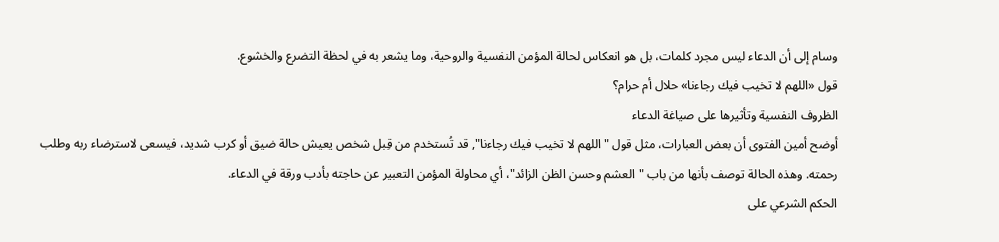وسام إلى أن الدعاء ليس مجرد كلمات، بل هو انعكاس لحالة المؤمن النفسية والروحية، وما يشعر به في لحظة التضرع والخشوع.
قول «اللهم لا تخيب فيك رجاءنا» حلال أم حرام؟
الظروف النفسية وتأثيرها على صياغة الدعاء
أوضح أمين الفتوى أن بعض العبارات، مثل قول "اللهم لا تخيب فيك رجاءنا", قد تُستخدم من قِبل شخص يعيش حالة ضيق أو كرب شديد، فيسعى لاسترضاء ربه وطلب رحمته. وهذه الحالة توصف بأنها من باب "العشم وحسن الظن الزائد"، أي محاولة المؤمن التعبير عن حاجته بأدب ورقة في الدعاء.
الحكم الشرعي على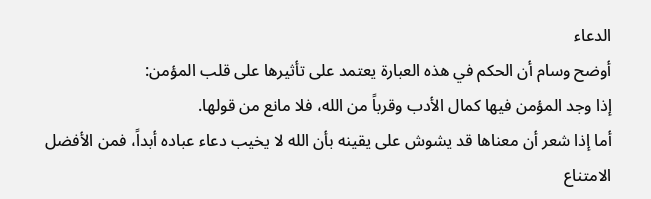الدعاء
أوضح وسام أن الحكم في هذه العبارة يعتمد على تأثيرها على قلب المؤمن:
إذا وجد المؤمن فيها كمال الأدب وقرباً من الله، فلا مانع من قولها.
أما إذا شعر أن معناها قد يشوش على يقينه بأن الله لا يخيب دعاء عباده أبداً، فمن الأفضل الامتناع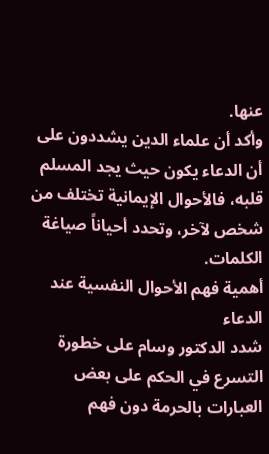عنها.
وأكد أن علماء الدين يشددون على أن الدعاء يكون حيث يجد المسلم قلبه، فالأحوال الإيمانية تختلف من شخص لآخر، وتحدد أحياناً صياغة الكلمات.
أهمية فهم الأحوال النفسية عند الدعاء
شدد الدكتور وسام على خطورة التسرع في الحكم على بعض العبارات بالحرمة دون فهم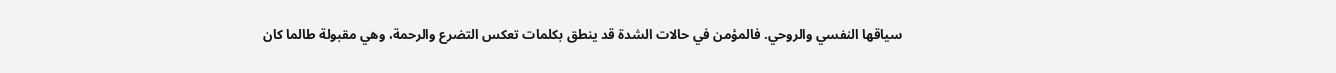سياقها النفسي والروحي. فالمؤمن في حالات الشدة قد ينطق بكلمات تعكس التضرع والرحمة، وهي مقبولة طالما كان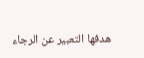هدفها التعبير عن الرجاء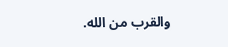والقرب من الله.